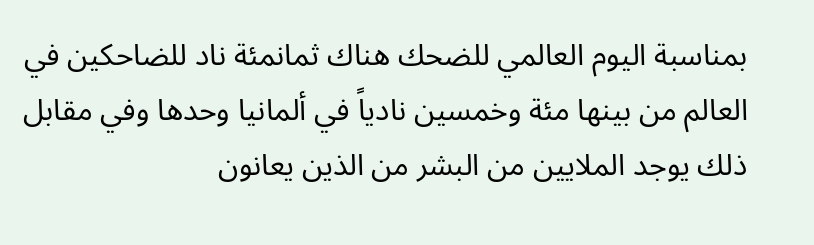بمناسبة اليوم العالمي للضحك هناك ثمانمئة ناد للضاحكين في العالم من بينها مئة وخمسين نادياً في ألمانيا وحدها وفي مقابل ذلك يوجد الملايين من البشر من الذين يعانون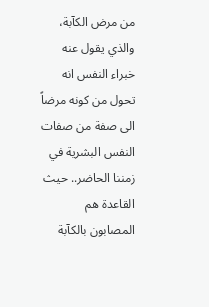من مرض الكآبة، والذي يقول عنه خبراء النفس انه تحول من كونه مرضاً الى صفة من صفات النفس البشرية في زمننا الحاضر.. حيث القاعدة هم المصابون بالكآبة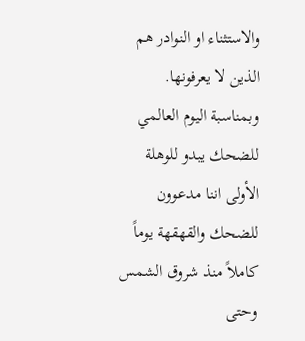والاستثناء او النوادر هم الذين لا يعرفونها. وبمناسبة اليوم العالمي للضحك يبدو للوهلة الأولى اننا مدعوون للضحك والقهقهة يوماً كاملاً منذ شروق الشمس وحتى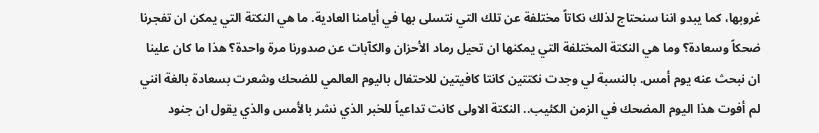غروبها، كما يبدو اننا سنحتاج لذلك نكاتاً مختلفة عن تلك التي نتسلى بها في أيامنا العادية. ما هي النكتة التي يمكن ان تفجرنا ضحكاً وسعادة؟ وما هي النكتة المختلفة التي يمكنها ان تحيل رماد الأحزان والكآبات عن صدورنا مرة واحدة؟ هذا ما كان علينا ان نبحث عنه يوم أمس. بالنسبة لي وجدت نكتتين كانتا كافيتين للاحتفال باليوم العالمي للضحك وشعرت بسعادة بالغة انني لم أفوت هذا اليوم المضحك في الزمن الكئيب.. النكتة الاولى كانت تداعياً للخبر الذي نشر بالأمس والذي يقول ان جنود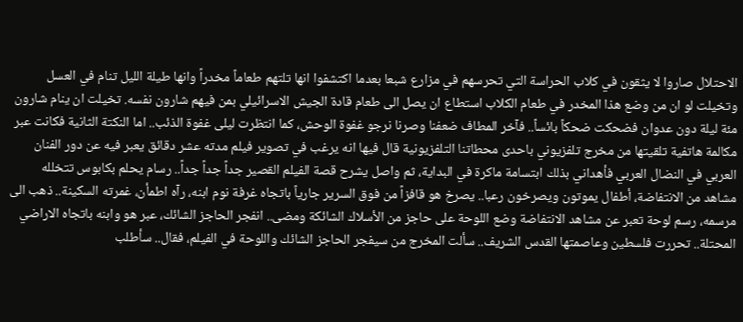الاحتلال صاروا لا يثقون في كلاب الحراسة التي تحرسهم في مزارع شبعا بعدما اكتشفوا انها تلتهم طعاماً مخدراً وانها طيلة الليل تنام في العسل وتخيلت لو ان من وضع هذا المخدر في طعام الكلاب استطاع ان يصل الى طعام قادة الجيش الاسرائيلي بمن فيهم شارون نفسه. تخيلت ان ينام شارون مئة ليلة دون عدوان فضحكت ضحكاً بائساً.. فآخر المطاف ضعفنا وصرنا نرجو غفوة الوحش، كما انتظرت ليلى غفوة الذئب.. اما النكتة الثانية فكانت عبر مكالمة هاتفية تلقيتها من مخرج تلفزيوني باحدى محطاتنا التلفزيونية قال فيها انه يرغب في تصوير فيلم مدته عشر دقائق يعبر فيه عن دور الفنان العربي في النضال العربي فأهداني بذلك ابتسامة ماكرة في البداية، ثم واصل يشرح قصة الفيلم القصير جداً جداً جداً.. رسام يحلم بكابوس تتخلله مشاهد من الانتفاضة، أطفال يموتون ويصرخون رعبا.. يصرخ هو قافزاً من فوق السرير جارياً باتجاه غرفة نوم ابنه، رآه اطمأن، غمرته السكينة.. ذهب الى مرسمه، رسم لوحة تعبر عن مشاهد الانتفاضة وضع اللوحة على حاجز من الأسلاك الشائكة ومضى.. انفجر الحاجز الشائك، عبر هو وابنه باتجاه الاراضي المحتلة.. تحررت فلسطين وعاصمتها القدس الشريف.. سألت المخرج من سيفجر الحاجز الشائك واللوحة في الفيلم، فقال.. سأطلب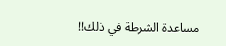مساعدة الشرطة في ذلك!!